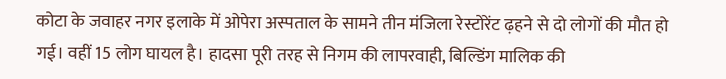कोटा के जवाहर नगर इलाके में ओपेरा अस्पताल के सामने तीन मंजिला रेस्टोरेंट ढ़हने से दो लोगों की मौत हो गई। वहीं 15 लोग घायल है। हादसा पूरी तरह से निगम की लापरवाही, बिल्डिंग मालिक की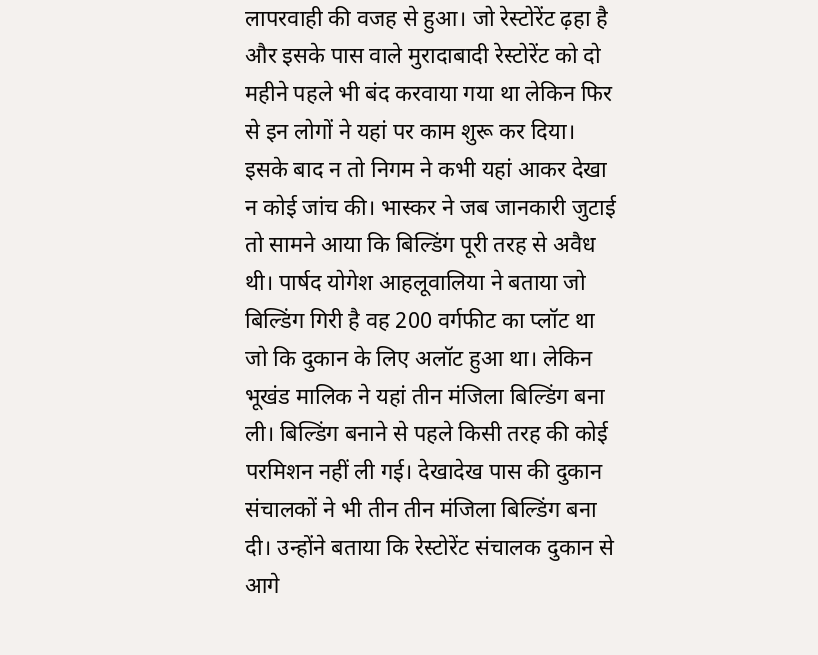लापरवाही की वजह से हुआ। जो रेस्टोरेंट ढ़हा है और इसके पास वाले मुरादाबादी रेस्टोरेंट को दो महीने पहले भी बंद करवाया गया था लेकिन फिर से इन लोगों ने यहां पर काम शुरू कर दिया। इसके बाद न तो निगम ने कभी यहां आकर देखा न कोई जांच की। भास्कर ने जब जानकारी जुटाई तो सामने आया कि बिल्डिंग पूरी तरह से अवैध थी। पार्षद योगेश आहलूवालिया ने बताया जो बिल्डिंग गिरी है वह 200 वर्गफीट का प्लॉट था जो कि दुकान के लिए अलॉट हुआ था। लेकिन भूखंड मालिक ने यहां तीन मंजिला बिल्डिंग बना ली। बिल्डिंग बनाने से पहले किसी तरह की कोई परमिशन नहीं ली गई। देखादेख पास की दुकान संचालकों ने भी तीन तीन मंजिला बिल्डिंग बना दी। उन्होंने बताया कि रेस्टोरेंट संचालक दुकान से आगे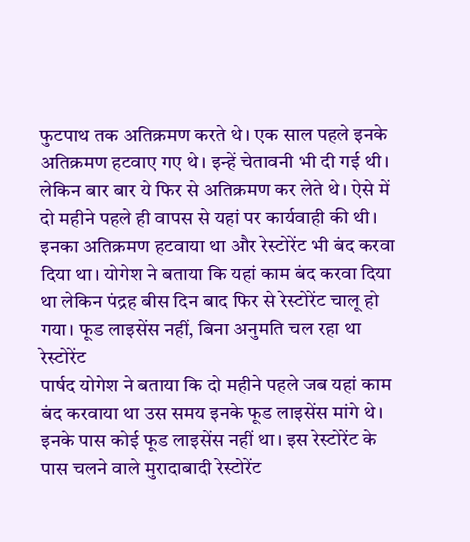फुटपाथ तक अतिक्रमण करते थे। एक साल पहले इनके अतिक्रमण हटवाए गए थे। इन्हें चेतावनी भी दी गई थी। लेकिन बार बार ये फिर से अतिक्रमण कर लेते थे। ऐसे में दो महीने पहले ही वापस से यहां पर कार्यवाही की थी। इनका अतिक्रमण हटवाया था और रेस्टोरेंट भी बंद करवा दिया था। योगेश ने बताया कि यहां काम बंद करवा दिया था लेकिन पंद्रह बीस दिन बाद फिर से रेस्टोरेंट चालू हो गया। फूड लाइसेंस नहीं, बिना अनुमति चल रहा था रेस्टोरेंट
पार्षद योगेश ने बताया कि दो महीने पहले जब यहां काम बंद करवाया था उस समय इनके फूड लाइसेंस मांगे थे। इनके पास कोई फूड लाइसेंस नहीं था। इस रेस्टोरेंट के पास चलने वाले मुरादाबादी रेस्टोरेंट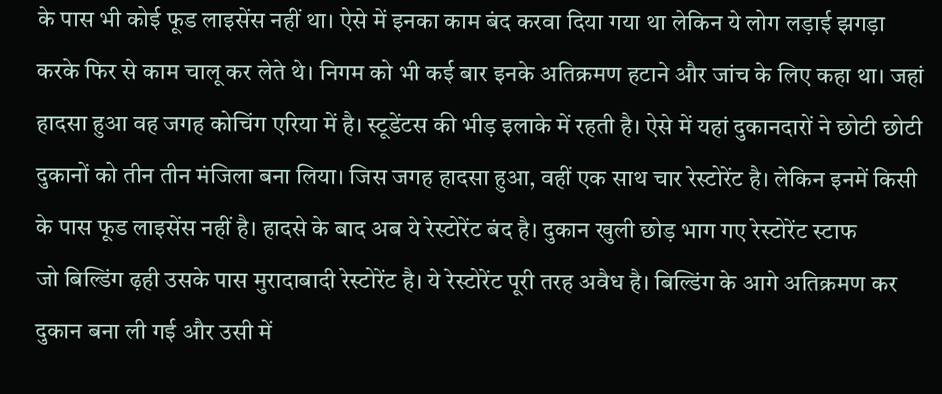के पास भी कोई फूड लाइसेंस नहीं था। ऐसे में इनका काम बंद करवा दिया गया था लेकिन ये लोग लड़ाई झगड़ा करके फिर से काम चालू कर लेते थे। निगम को भी कई बार इनके अतिक्रमण हटाने और जांच के लिए कहा था। जहां हादसा हुआ वह जगह कोचिंग एरिया में है। स्टूडेंटस की भीड़ इलाके में रहती है। ऐसे में यहां दुकानदारों ने छोटी छोटी दुकानों को तीन तीन मंजिला बना लिया। जिस जगह हादसा हुआ, वहीं एक साथ चार रेस्टोरेंट है। लेकिन इनमें किसी के पास फूड लाइसेंस नहीं है। हादसे के बाद अब ये रेस्टोरेंट बंद है। दुकान खुली छोड़ भाग गए रेस्टोरेंट स्टाफ
जो बिल्डिंग ढ़ही उसके पास मुरादाबादी रेस्टोरेंट है। ये रेस्टोरेंट पूरी तरह अवैध है। बिल्डिंग के आगे अतिक्रमण कर दुकान बना ली गई और उसी में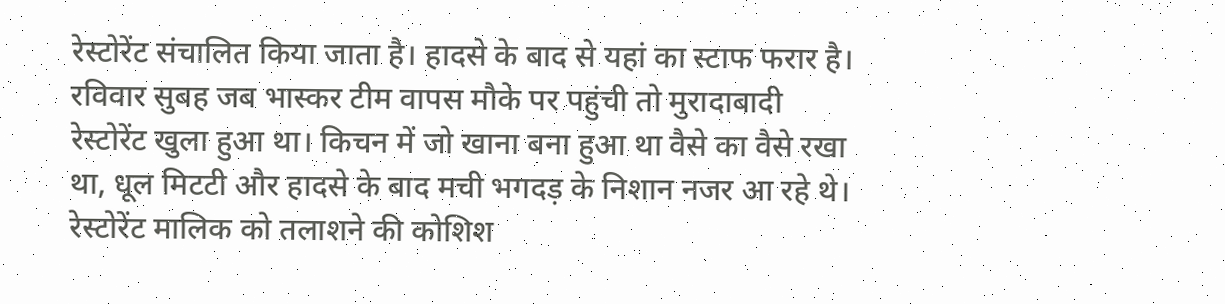रेस्टोरेंट संचालित किया जाता है। हादसे के बाद से यहां का स्टाफ फरार है। रविवार सुबह जब भास्कर टीम वापस मौके पर पहुंची तो मुरादाबादी रेस्टोरेंट खुला हुआ था। किचन में जो खाना बना हुआ था वैसे का वैसे रखा था, धूल मिटटी और हादसे के बाद मची भगदड़ के निशान नजर आ रहे थे। रेस्टोरेंट मालिक को तलाशने की कोशिश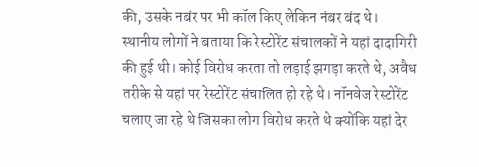की, उसके नबंर पर भी कॉल किए लेकिन नंबर बंद थे। स्थानीय लोगों ने बताया कि रेस्टोरेंट संचालकों ने यहां दादागिरी की हुई थी। कोई विरोध करता तो लड़ाई झगड़ा करते थे, अवैध तरीके से यहां पर रेस्टोरेंट संचालित हो रहे थे। नॉनवेज रेस्टोरेंट चलाए जा रहे थे जिसका लोग विरोध करते थे क्योंकि यहां देर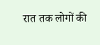रात तक लोगों की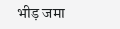भीड़ जमा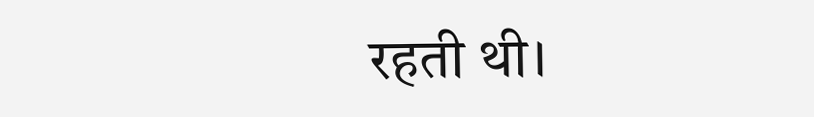रहती थी।